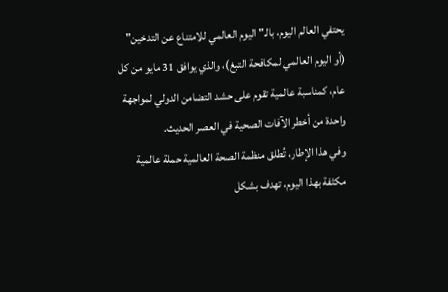يحتفي العالم اليوم، بالـ" اليوم العالمي للامتناع عن التدخين" (أو اليوم العالمي لمكافحة التبغ)، والذي يوافق 31 مايو من كل عام، كمناسبة عالمية تقوم على حشد التضامن الدولي لمواجهة واحدة من أخطر الآفات الصحية في العصر الحديث.
وفي هذا الإطار، تُطلق منظمة الصحة العالمية حملة عالمية مكثفة بهذا اليوم، تهدف بشكل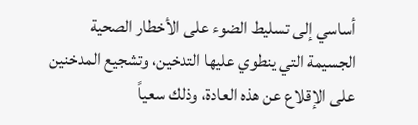أساسي إلى تسليط الضوء على الأخطار الصحية الجسيمة التي ينطوي عليها التدخين، وتشجيع المدخنين على الإقلاع عن هذه العادة، وذلك سعياً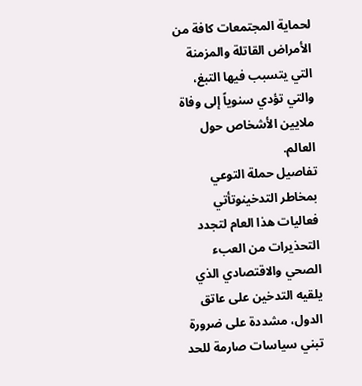لحماية المجتمعات كافة من الأمراض القاتلة والمزمنة التي يتسبب فيها التبغ، والتي تؤدي سنوياً إلى وفاة ملايين الأشخاص حول العالم.
تفاصيل حملة التوعي بمخاطر التدخينوتأتي فعاليات هذا العام لتجدد التحذيرات من العبء الصحي والاقتصادي الذي يلقيه التدخين على عاتق الدول، مشددة على ضرورة تبني سياسات صارمة للحد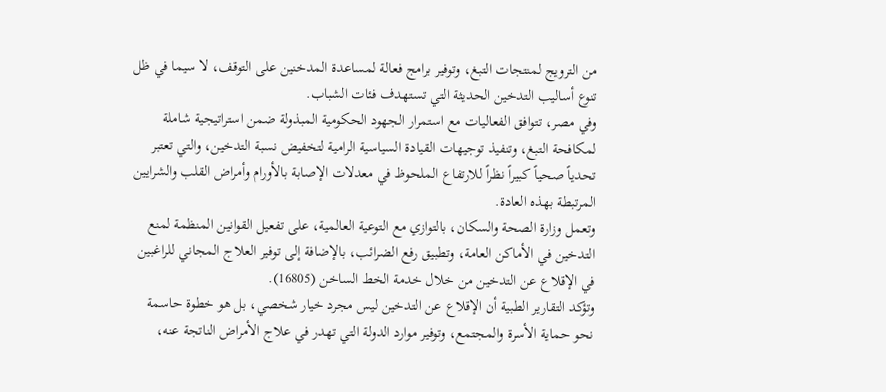من الترويج لمنتجات التبغ، وتوفير برامج فعالة لمساعدة المدخنين على التوقف، لا سيما في ظل تنوع أساليب التدخين الحديثة التي تستهدف فئات الشباب.
وفي مصر، تتوافق الفعاليات مع استمرار الجهود الحكومية المبذولة ضمن استراتيجية شاملة لمكافحة التبغ، وتنفيذ توجيهات القيادة السياسية الرامية لتخفيض نسبة التدخين، والتي تعتبر تحدياً صحياً كبيراً نظراً للارتفاع الملحوظ في معدلات الإصابة بالأورام وأمراض القلب والشرايين المرتبطة بهذه العادة.
وتعمل وزارة الصحة والسكان، بالتوازي مع التوعية العالمية، على تفعيل القوانين المنظمة لمنع التدخين في الأماكن العامة، وتطبيق رفع الضرائب، بالإضافة إلى توفير العلاج المجاني للراغبين في الإقلاع عن التدخين من خلال خدمة الخط الساخن (16805).
وتؤكد التقارير الطبية أن الإقلاع عن التدخين ليس مجرد خيار شخصي، بل هو خطوة حاسمة نحو حماية الأسرة والمجتمع، وتوفير موارد الدولة التي تهدر في علاج الأمراض الناتجة عنه،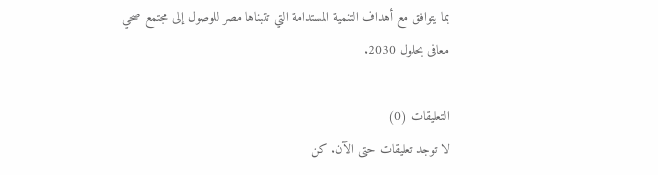بما يتوافق مع أهداف التنمية المستدامة التي تتبناها مصر للوصول إلى مجتمع صحي معافى بحلول 2030.

التعليقات (0)
لا توجد تعليقات حتى الآن. كن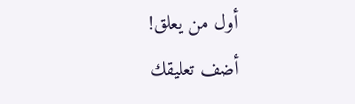أول من يعلق!
أضف تعليقك